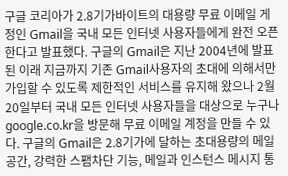구글 코리아가 2.8기가바이트의 대용량 무료 이메일 게정인 Gmail을 국내 모든 인터넷 사용자들에게 완전 오픈한다고 발표했다. 구글의 Gmail은 지난 2004년에 발표된 이래 지금까지 기존 Gmail사용자의 초대에 의해서만 가입할 수 있도록 제한적인 서비스를 유지해 왔으나 2월 20일부터 국내 모든 인터넷 사용자들을 대상으로 누구나 google.co.kr을 방문해 무료 이메일 계정을 만들 수 있다. 구글의 Gmail은 2.8기가에 달하는 초대용량의 메일공간, 강력한 스팸차단 기능, 메일과 인스턴스 메시지 통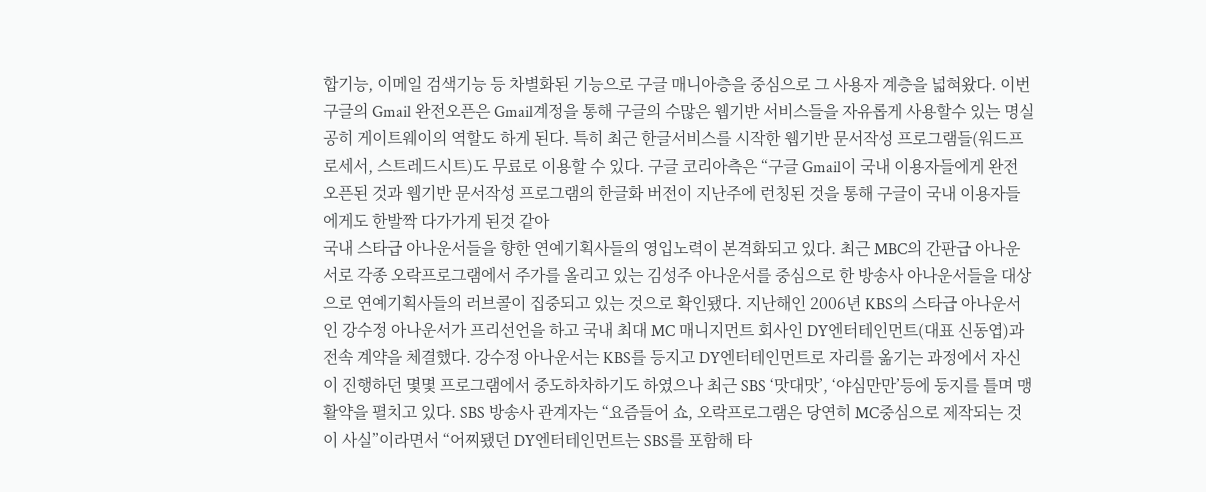합기능, 이메일 검색기능 등 차별화된 기능으로 구글 매니아층을 중심으로 그 사용자 계층을 넓혀왔다. 이번 구글의 Gmail 완전오픈은 Gmail계정을 통해 구글의 수많은 웹기반 서비스들을 자유롭게 사용할수 있는 명실공히 게이트웨이의 역할도 하게 된다. 특히 최근 한글서비스를 시작한 웹기반 문서작성 프로그램들(워드프로세서, 스트레드시트)도 무료로 이용할 수 있다. 구글 코리아측은 “구글 Gmail이 국내 이용자들에게 완전 오픈된 것과 웹기반 문서작성 프로그램의 한글화 버전이 지난주에 런칭된 것을 통해 구글이 국내 이용자들에게도 한발짝 다가가게 된것 같아
국내 스타급 아나운서들을 향한 연예기획사들의 영입노력이 본격화되고 있다. 최근 MBC의 간판급 아나운서로 각종 오락프로그램에서 주가를 올리고 있는 김성주 아나운서를 중심으로 한 방송사 아나운서들을 대상으로 연예기획사들의 러브콜이 집중되고 있는 것으로 확인됐다. 지난해인 2006년 KBS의 스타급 아나운서인 강수정 아나운서가 프리선언을 하고 국내 최대 MC 매니지먼트 회사인 DY엔터테인먼트(대표 신동엽)과 전속 계약을 체결했다. 강수정 아나운서는 KBS를 등지고 DY엔터테인먼트로 자리를 옮기는 과정에서 자신이 진행하던 몇몇 프로그램에서 중도하차하기도 하였으나 최근 SBS ‘맛대맛’, ‘야심만만’등에 둥지를 틀며 맹활약을 펼치고 있다. SBS 방송사 관계자는 “요즘들어 쇼, 오락프로그램은 당연히 MC중심으로 제작되는 것이 사실”이라면서 “어찌됐던 DY엔터테인먼트는 SBS를 포함해 타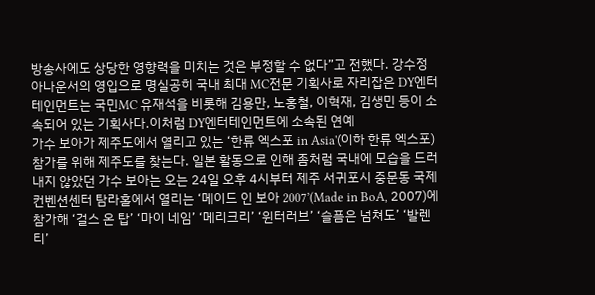방송사에도 상당한 영향력을 미치는 것은 부정할 수 없다”고 전했다. 강수정 아나운서의 영입으로 명실공히 국내 최대 MC전문 기획사로 자리잡은 DY엔터테인먼트는 국민MC 유재석을 비롯해 김용만, 노홍철, 이혁재, 김생민 등이 소속되어 있는 기획사다.이처럼 DY엔터테인먼트에 소속된 연예
가수 보아가 제주도에서 열리고 있는 ‘한류 엑스포 in Asia'(이하 한류 엑스포) 참가를 위해 제주도를 찾는다. 일본 활동으로 인해 좀처럼 국내에 모습을 드러내지 않았던 가수 보아는 오는 24일 오후 4시부터 제주 서귀포시 중문동 국제 컨벤션센터 탐라홀에서 열리는 ‘메이드 인 보아 2007’(Made in BoA, 2007)에 참가해 ‘걸스 온 탑’ ‘마이 네임’ ‘메리크리’ ‘윈터러브’ ‘슬픔은 넘쳐도’ ‘발렌티’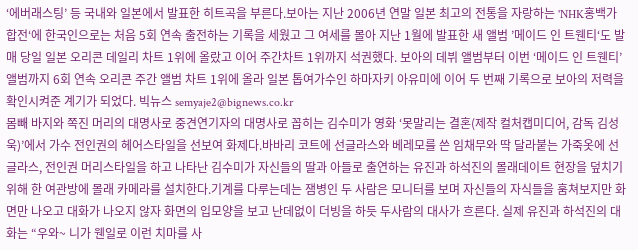‘에버래스팅’ 등 국내와 일본에서 발표한 히트곡을 부른다.보아는 지난 2006년 연말 일본 최고의 전통을 자랑하는 'NHK홍백가합전‘에 한국인으로는 처음 5회 연속 출전하는 기록을 세웠고 그 여세를 몰아 지난 1월에 발표한 새 앨범 ’메이드 인 트웬티‘도 발매 당일 일본 오리콘 데일리 차트 1위에 올랐고 이어 주간차트 1위까지 석권했다. 보아의 데뷔 앨범부터 이번 ‘메이드 인 트웬티’앨범까지 6회 연속 오리콘 주간 앨범 차트 1위에 올라 일본 톱여가수인 하마자키 아유미에 이어 두 번째 기록으로 보아의 저력을 확인시켜준 계기가 되었다. 빅뉴스 semyaje2@bignews.co.kr
몸빼 바지와 쪽진 머리의 대명사로 중견연기자의 대명사로 꼽히는 김수미가 영화 ‘못말리는 결혼(제작 컬처캡미디어, 감독 김성욱)’에서 가수 전인권의 헤어스타일을 선보여 화제다.바바리 코트에 선글라스와 베레모를 쓴 임채무와 딱 달라붙는 가죽옷에 선글라스, 전인권 머리스타일을 하고 나타난 김수미가 자신들의 딸과 아들로 출연하는 유진과 하석진의 몰래데이트 현장을 덮치기 위해 한 여관방에 몰래 카메라를 설치한다.기계를 다루는데는 잼병인 두 사람은 모니터를 보며 자신들의 자식들을 훔쳐보지만 화면만 나오고 대화가 나오지 않자 화면의 입모양을 보고 난데없이 더빙을 하듯 두사람의 대사가 흐른다. 실제 유진과 하석진의 대화는 “우와~ 니가 웬일로 이런 치마를 사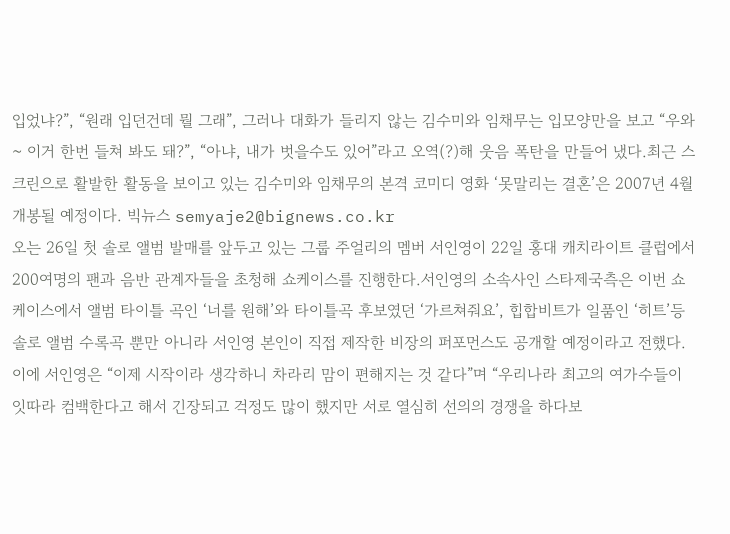입었냐?”, “원래 입던건데 뭘 그래”, 그러나 대화가 들리지 않는 김수미와 임채무는 입모양만을 보고 “우와~ 이거 한번 들쳐 봐도 돼?”, “아냐, 내가 벗을수도 있어”라고 오역(?)해 웃음 폭탄을 만들어 냈다.최근 스크린으로 활발한 활동을 보이고 있는 김수미와 임채무의 본격 코미디 영화 ‘못말리는 결혼’은 2007년 4월 개봉될 예정이다. 빅뉴스 semyaje2@bignews.co.kr
오는 26일 첫 솔로 앨범 발매를 앞두고 있는 그룹 주얼리의 멤버 서인영이 22일 홍대 캐치라이트 클럽에서 200여명의 팬과 음반 관계자들을 초청해 쇼케이스를 진행한다.서인영의 소속사인 스타제국측은 이번 쇼케이스에서 앨범 타이틀 곡인 ‘너를 원해’와 타이틀곡 후보였던 ‘가르쳐줘요’, 힙합비트가 일품인 ‘히트’등 솔로 앨범 수록곡 뿐만 아니라 서인영 본인이 직접 제작한 비장의 퍼포먼스도 공개할 예정이라고 전했다.이에 서인영은 “이제 시작이라 생각하니 차라리 맘이 편해지는 것 같다”며 “우리나라 최고의 여가수들이 잇따라 컴백한다고 해서 긴장되고 걱정도 많이 했지만 서로 열심히 선의의 경쟁을 하다보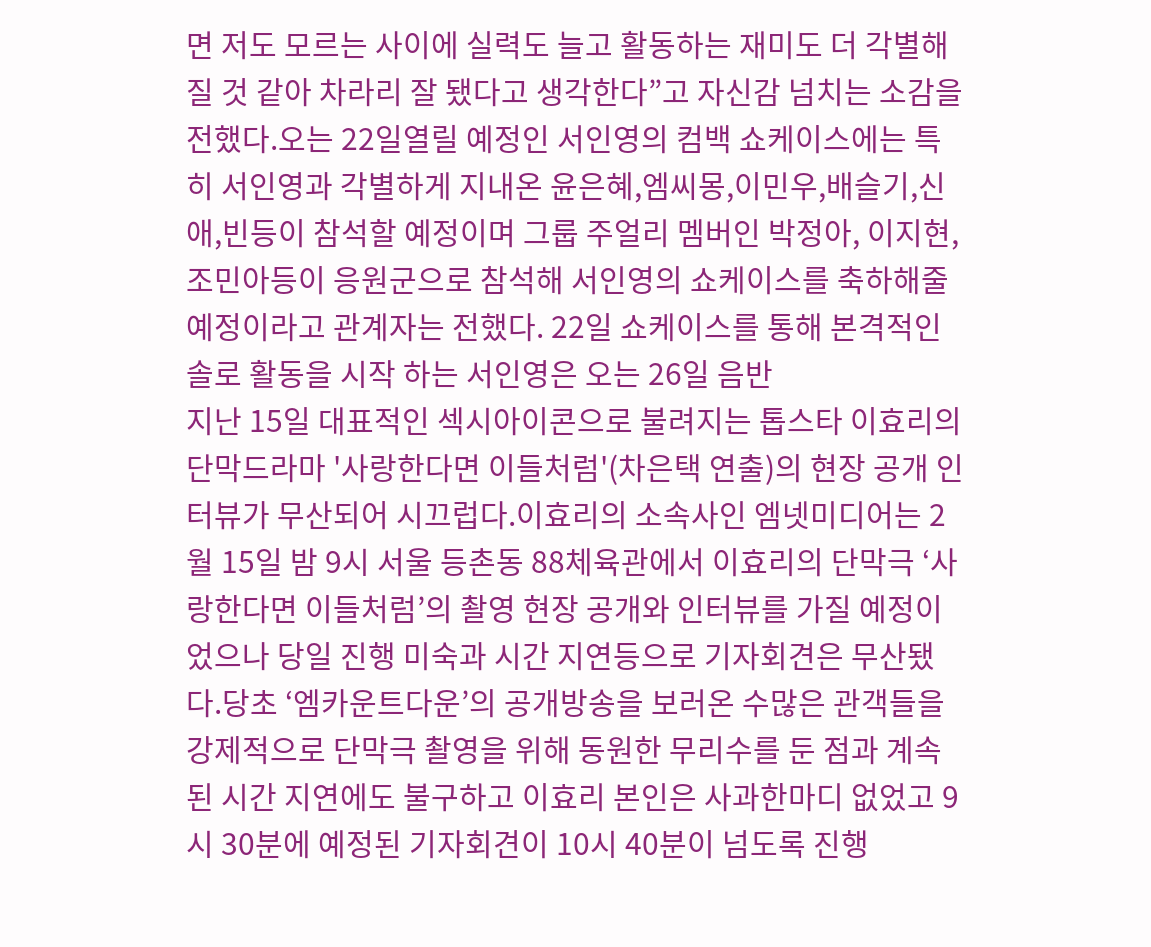면 저도 모르는 사이에 실력도 늘고 활동하는 재미도 더 각별해질 것 같아 차라리 잘 됐다고 생각한다”고 자신감 넘치는 소감을 전했다.오는 22일열릴 예정인 서인영의 컴백 쇼케이스에는 특히 서인영과 각별하게 지내온 윤은혜,엠씨몽,이민우,배슬기,신애,빈등이 참석할 예정이며 그룹 주얼리 멤버인 박정아, 이지현, 조민아등이 응원군으로 참석해 서인영의 쇼케이스를 축하해줄 예정이라고 관계자는 전했다. 22일 쇼케이스를 통해 본격적인 솔로 활동을 시작 하는 서인영은 오는 26일 음반
지난 15일 대표적인 섹시아이콘으로 불려지는 톱스타 이효리의 단막드라마 '사랑한다면 이들처럼'(차은택 연출)의 현장 공개 인터뷰가 무산되어 시끄럽다.이효리의 소속사인 엠넷미디어는 2월 15일 밤 9시 서울 등촌동 88체육관에서 이효리의 단막극 ‘사랑한다면 이들처럼’의 촬영 현장 공개와 인터뷰를 가질 예정이었으나 당일 진행 미숙과 시간 지연등으로 기자회견은 무산됐다.당초 ‘엠카운트다운’의 공개방송을 보러온 수많은 관객들을 강제적으로 단막극 촬영을 위해 동원한 무리수를 둔 점과 계속된 시간 지연에도 불구하고 이효리 본인은 사과한마디 없었고 9시 30분에 예정된 기자회견이 10시 40분이 넘도록 진행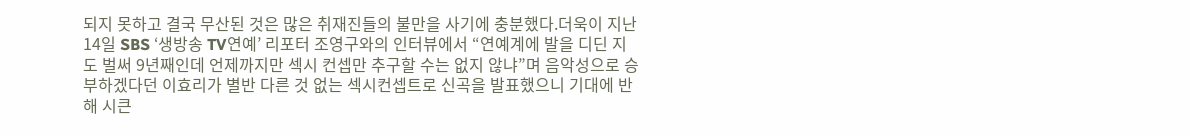되지 못하고 결국 무산된 것은 많은 취재진들의 불만을 사기에 충분했다.더욱이 지난 14일 SBS ‘생방송 TV연예’ 리포터 조영구와의 인터뷰에서 “연예계에 발을 디딘 지도 벌써 9년째인데 언제까지만 섹시 컨셉만 추구할 수는 없지 않냐”며 음악성으로 승부하겠다던 이효리가 별반 다른 것 없는 섹시컨셉트로 신곡을 발표했으니 기대에 반해 시큰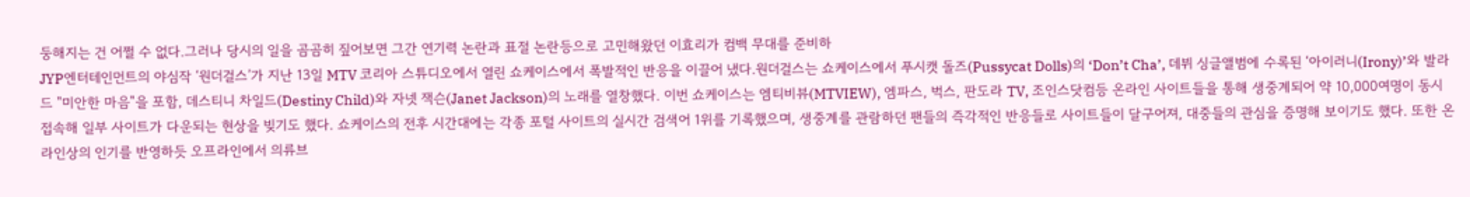둥해지는 건 어쩔 수 없다.그러나 당시의 일을 곰곰히 짚어보면 그간 연기력 논란과 표절 논란등으로 고민해왔던 이효리가 컴백 무대를 준비하
JYP엔터테인먼트의 야심작 ‘원더걸스’가 지난 13일 MTV 코리아 스튜디오에서 열린 쇼케이스에서 폭발적인 반응을 이끌어 냈다.원더걸스는 쇼케이스에서 푸시캣 돌즈(Pussycat Dolls)의 ‘Don’t Cha’, 데뷔 싱글앨범에 수록된 ‘아이러니(Irony)’와 발라드 "미안한 마음"을 포함, 데스티니 차일드(Destiny Child)와 자넷 잭슨(Janet Jackson)의 노래를 열창했다. 이번 쇼케이스는 엠티비뷰(MTVIEW), 엠파스, 벅스, 판도라 TV, 조인스닷컴등 온라인 사이트들을 통해 생중계되어 약 10,000여명이 동시 접속해 일부 사이트가 다운되는 현상을 빚기도 했다. 쇼케이스의 전후 시간대에는 각종 포털 사이트의 실시간 검색어 1위를 기록했으며, 생중계를 관람하던 팬들의 즉각적인 반응들로 사이트들이 달구어져, 대중들의 관심을 증명해 보이기도 했다. 또한 온라인상의 인기를 반영하듯 오프라인에서 의류브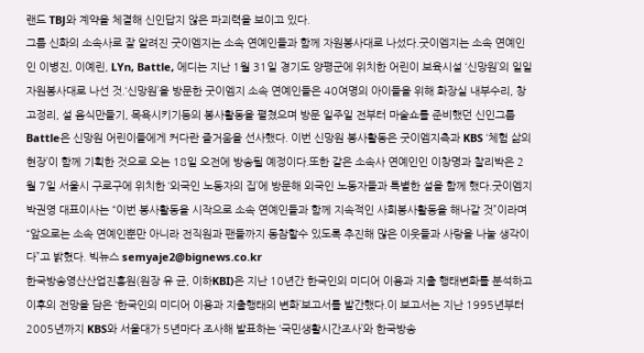랜드 TBJ와 계약을 체결해 신인답지 않은 파괴력을 보이고 있다.
그룹 신화의 소속사로 잘 알려진 굿이엠지는 소속 연예인들과 함께 자원봉사대로 나섰다.굿이엠지는 소속 연예인인 이병진, 이예린, LYn, Battle, 에디는 지난 1월 31일 경기도 양평군에 위치한 어린이 보육시설 ‘신망원’의 일일 자원봉사대로 나선 것.‘신망원’을 방문한 굿이엠지 소속 연예인들은 40여명의 아이들을 위해 화장실 내부수리, 창고정리, 설 음식만들기, 목욕시키기등의 봉사활동을 펼쳤으며 방문 일주일 전부터 마술쇼를 준비했던 신인그룹 Battle은 신망원 어린이들에게 커다란 즐거움을 선사했다. 이번 신망원 봉사활동은 굿이엠지측과 KBS ‘체험 삶의 현장’이 함께 기획한 것으로 오는 18일 오전에 방송될 예정이다.또한 같은 소속사 연예인인 이창명과 찰리박은 2월 7일 서울시 구로구에 위치한 ‘외국인 노동자의 집’에 방문해 외국인 노동자들과 특별한 설을 함께 했다.굿이엠지 박권영 대표이사는 “이번 봉사활동을 시작으로 소속 연예인들과 함께 지속적인 사회봉사활동을 해나갈 것”이라며 “앞으로는 소속 연예인뿐만 아니라 전직원과 팬들까지 동참할수 있도록 추진해 많은 이웃들과 사랑을 나눌 생각이다”고 밝혔다. 빅뉴스 semyaje2@bignews.co.kr
한국방송영산산업진흥원(원장 유 균, 이하KBI)은 지난 10년간 한국인의 미디어 이용과 지출 행태변화를 분석하고 이후의 전망을 담은 ‘한국인의 미디어 이용과 지출행태의 변화’보고서를 발간했다.이 보고서는 지난 1995년부터 2005년까지 KBS와 서울대가 5년마다 조사해 발표하는 ‘국민생활시간조사’와 한국방송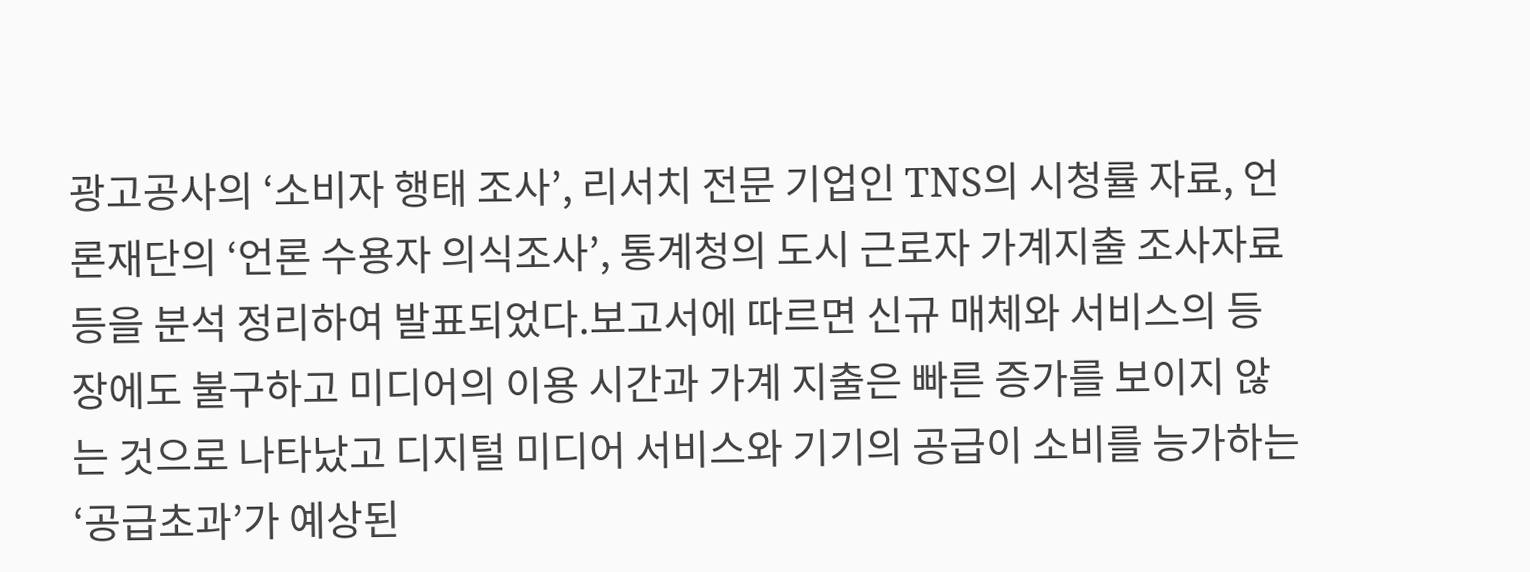광고공사의 ‘소비자 행태 조사’, 리서치 전문 기업인 TNS의 시청률 자료, 언론재단의 ‘언론 수용자 의식조사’, 통계청의 도시 근로자 가계지출 조사자료 등을 분석 정리하여 발표되었다.보고서에 따르면 신규 매체와 서비스의 등장에도 불구하고 미디어의 이용 시간과 가계 지출은 빠른 증가를 보이지 않는 것으로 나타났고 디지털 미디어 서비스와 기기의 공급이 소비를 능가하는 ‘공급초과’가 예상된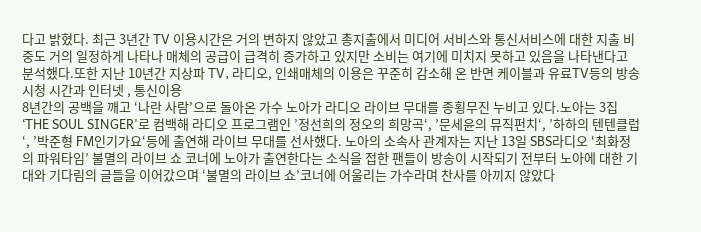다고 밝혔다. 최근 3년간 TV 이용시간은 거의 변하지 않았고 총지출에서 미디어 서비스와 통신서비스에 대한 지출 비중도 거의 일정하게 나타나 매체의 공급이 급격히 증가하고 있지만 소비는 여기에 미치지 못하고 있음을 나타낸다고 분석했다.또한 지난 10년간 지상파 TV, 라디오, 인쇄매체의 이용은 꾸준히 감소해 온 반면 케이블과 유료TV등의 방송 시청 시간과 인터넷 , 통신이용
8년간의 공백을 깨고 ‘나란 사람’으로 돌아온 가수 노아가 라디오 라이브 무대를 종횡무진 누비고 있다.노아는 3집 ‘THE SOUL SINGER'로 컴백해 라디오 프로그램인 ’정선희의 정오의 희망곡‘, ’문세윤의 뮤직펀치‘, ’하하의 텐텐클럽‘, ’박준형 FM인기가요‘등에 출연해 라이브 무대를 선사했다. 노아의 소속사 관계자는 지난 13일 SBS라디오 ‘최화정의 파워타임’ 불멸의 라이브 쇼 코너에 노아가 출연한다는 소식을 접한 팬들이 방송이 시작되기 전부터 노아에 대한 기대와 기다림의 글들을 이어갔으며 ‘불멸의 라이브 쇼’코너에 어울리는 가수라며 찬사를 아끼지 않았다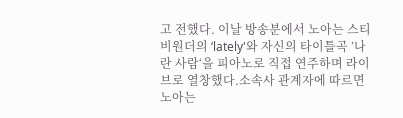고 전했다. 이날 방송분에서 노아는 스티비원더의 ‘lately'와 자신의 타이틀곡 ’나란 사람‘을 피아노로 직접 연주하며 라이브로 열창했다.소속사 관계자에 따르면 노아는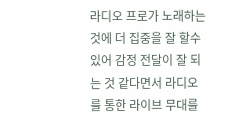라디오 프로가 노래하는 것에 더 집중을 잘 할수 있어 감정 전달이 잘 되는 것 같다면서 라디오를 통한 라이브 무대를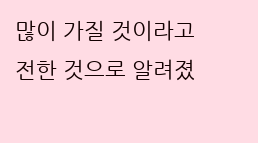많이 가질 것이라고 전한 것으로 알려졌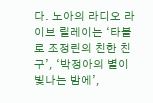다. 노아의 라디오 라이브 릴레이는 ‘타블로 조정린의 친한 친구’, ‘박정아의 별이 빛나는 밤에’,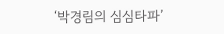‘박경림의 심심타파’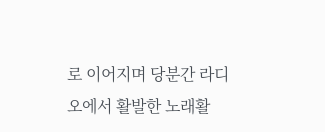로 이어지며 당분간 라디오에서 활발한 노래활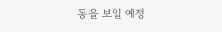동을 보일 예정